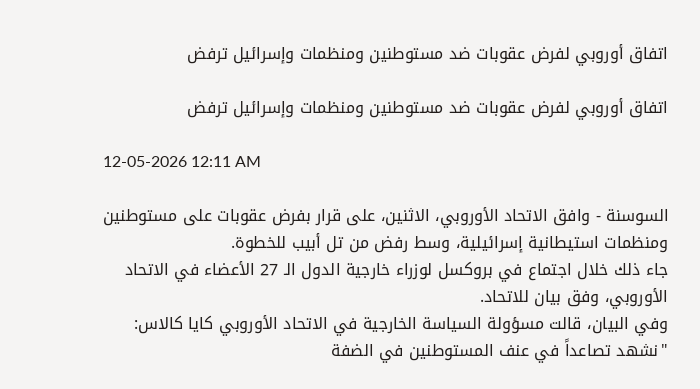اتفاق أوروبي لفرض عقوبات ضد مستوطنين ومنظمات وإسرائيل ترفض

اتفاق أوروبي لفرض عقوبات ضد مستوطنين ومنظمات وإسرائيل ترفض

12-05-2026 12:11 AM

السوسنة - وافق الاتحاد الأوروبي، الاثنين، على قرار بفرض عقوبات على مستوطنين ومنظمات استيطانية إسرائيلية، وسط رفض من تل أبيب للخطوة.
جاء ذلك خلال اجتماع في بروكسل لوزراء خارجية الدول الـ 27 الأعضاء في الاتحاد الأوروبي، وفق بيان للاتحاد.
وفي البيان، قالت مسؤولة السياسة الخارجية في الاتحاد الأوروبي كايا كالاس: "نشهد تصاعداً في عنف المستوطنين في الضفة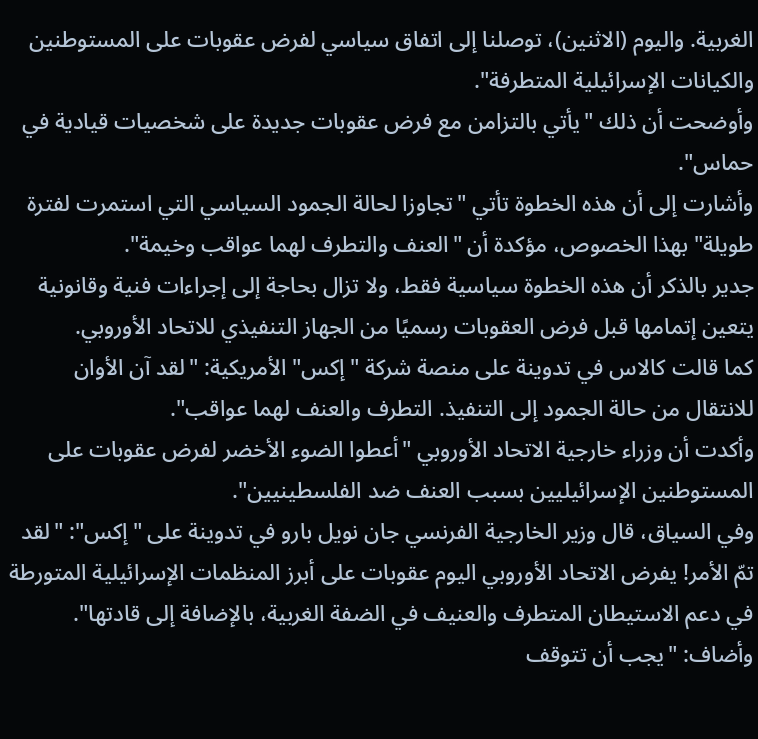الغربية. واليوم (الاثنين)، توصلنا إلى اتفاق سياسي لفرض عقوبات على المستوطنين والكيانات الإسرائيلية المتطرفة".
وأوضحت أن ذلك "يأتي بالتزامن مع فرض عقوبات جديدة على شخصيات قيادية في حماس".
وأشارت إلى أن هذه الخطوة تأتي "تجاوزا لحالة الجمود السياسي التي استمرت لفترة طويلة" بهذا الخصوص، مؤكدة أن "العنف والتطرف لهما عواقب وخيمة".
جدير بالذكر أن هذه الخطوة سياسية فقط، ولا تزال بحاجة إلى إجراءات فنية وقانونية يتعين إتمامها قبل فرض العقوبات رسميًا من الجهاز التنفيذي للاتحاد الأوروبي.
كما قالت كالاس في تدوينة على منصة شركة "إكس" الأمريكية: "لقد آن الأوان للانتقال من حالة الجمود إلى التنفيذ. التطرف والعنف لهما عواقب".
وأكدت أن وزراء خارجية الاتحاد الأوروبي "أعطوا الضوء الأخضر لفرض عقوبات على المستوطنين الإسرائيليين بسبب العنف ضد الفلسطينيين".
وفي السياق، قال وزير الخارجية الفرنسي جان نويل بارو في تدوينة على "إكس": "لقد تمّ الأمر! يفرض الاتحاد الأوروبي اليوم عقوبات على أبرز المنظمات الإسرائيلية المتورطة في دعم الاستيطان المتطرف والعنيف في الضفة الغربية، بالإضافة إلى قادتها".
وأضاف: "يجب أن تتوقف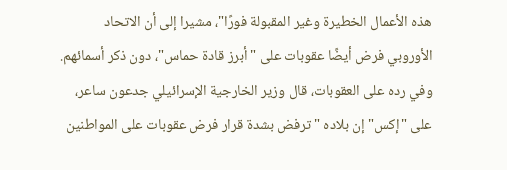هذه الأعمال الخطيرة وغير المقبولة فورًا"، مشيرا إلى أن الاتحاد الأوروبي فرض أيضًا عقوبات على "أبرز قادة حماس"، دون ذكر أسمائهم.
وفي رده على العقوبات، قال وزير الخارجية الإسرائيلي جدعون ساعر، على "إكس" إن بلاده "ترفض بشدة قرار فرض عقوبات على المواطنين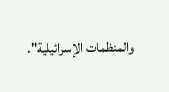والمنظمات الإسرائيلية".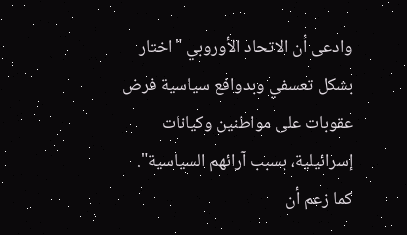وادعى أن الاتحاد الأوروبي "اختار بشكل تعسفي وبدوافع سياسية فرض عقوبات على مواطنين وكيانات إسرائيلية، بسبب آرائهم السياسية".
كما زعم أن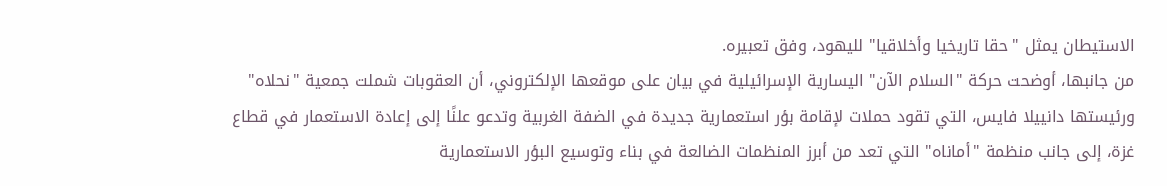الاستيطان يمثل "حقا تاريخيا وأخلاقيا" لليهود، وفق تعبيره.
من جانبها، أوضحت حركة "السلام الآن" اليسارية الإسرائيلية في بيان على موقعها الإلكتروني، أن العقوبات شملت جمعية "نحلاه" ورئيستها دانييلا فايس، التي تقود حملات لإقامة بؤر استعمارية جديدة في الضفة الغربية وتدعو علنًا إلى إعادة الاستعمار في قطاع غزة، إلى جانب منظمة "أماناه" التي تعد من أبرز المنظمات الضالعة في بناء وتوسيع البؤر الاستعمارية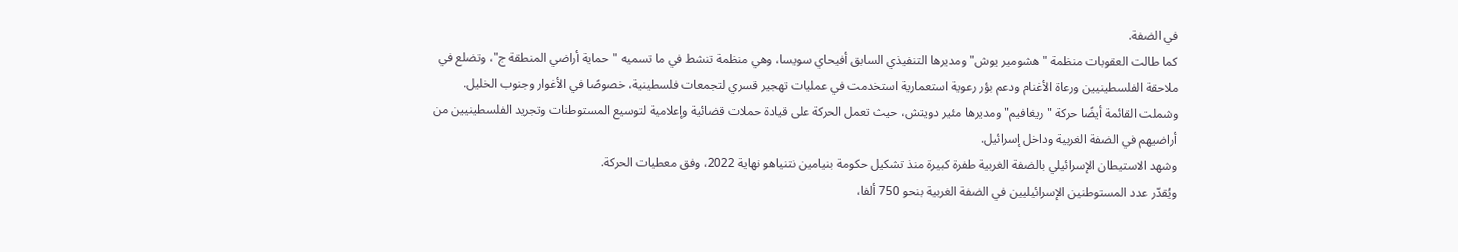في الضفة.
كما طالت العقوبات منظمة "هشومير يوش" ومديرها التنفيذي السابق أفيحاي سويسا، وهي منظمة تنشط في ما تسميه "حماية أراضي المنطقة ج"، وتضلع في ملاحقة الفلسطينيين ورعاة الأغنام ودعم بؤر رعوية استعمارية استخدمت في عمليات تهجير قسري لتجمعات فلسطينية، خصوصًا في الأغوار وجنوب الخليل.
وشملت القائمة أيضًا حركة "ريغافيم" ومديرها مئير دويتش، حيث تعمل الحركة على قيادة حملات قضائية وإعلامية لتوسيع المستوطنات وتجريد الفلسطينيين من أراضيهم في الضفة الغربية وداخل إسرائيل.
وشهد الاستيطان الإسرائيلي بالضفة الغربية طفرة كبيرة منذ تشكيل حكومة بنيامين نتنياهو نهاية 2022، وفق معطيات الحركة.
ويُقدّر عدد المستوطنين الإسرائيليين في الضفة الغربية بنحو 750 ألفا،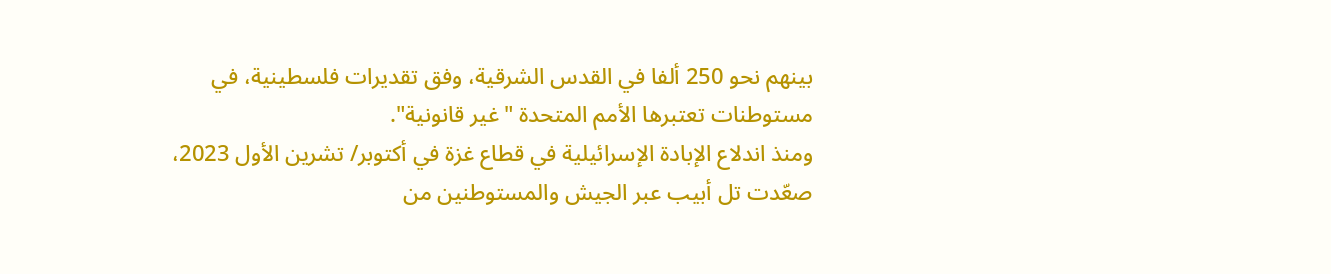بينهم نحو 250 ألفا في القدس الشرقية، وفق تقديرات فلسطينية، في مستوطنات تعتبرها الأمم المتحدة "غير قانونية".
ومنذ اندلاع الإبادة الإسرائيلية في قطاع غزة في أكتوبر/ تشرين الأول 2023، صعّدت تل أبيب عبر الجيش والمستوطنين من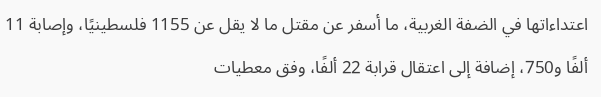اعتداءاتها في الضفة الغربية، ما أسفر عن مقتل ما لا يقل عن 1155 فلسطينيًا، وإصابة 11 ألفًا و750، إضافة إلى اعتقال قرابة 22 ألفًا، وفق معطيات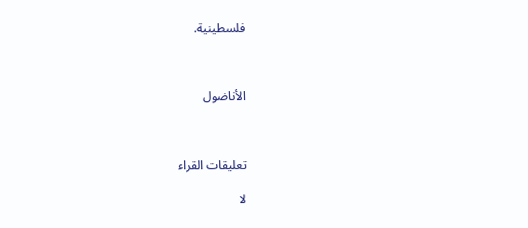فلسطينية.



الأناضول



تعليقات القراء

لا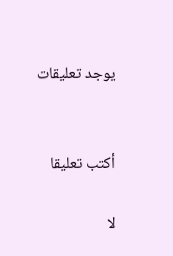يوجد تعليقات


أكتب تعليقا

لا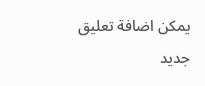يمكن اضافة تعليق جديد